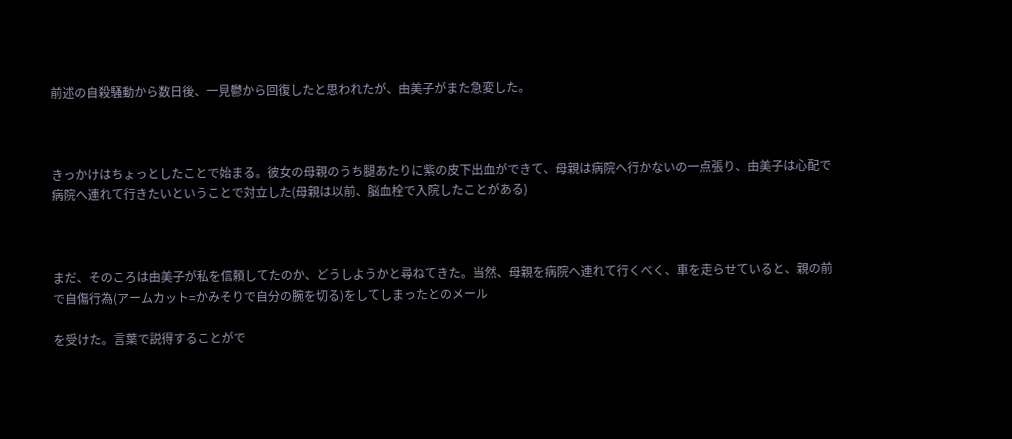前述の自殺騒動から数日後、一見鬱から回復したと思われたが、由美子がまた急変した。



きっかけはちょっとしたことで始まる。彼女の母親のうち腿あたりに紫の皮下出血ができて、母親は病院へ行かないの一点張り、由美子は心配で病院へ連れて行きたいということで対立した(母親は以前、脳血栓で入院したことがある)



まだ、そのころは由美子が私を信頼してたのか、どうしようかと尋ねてきた。当然、母親を病院へ連れて行くべく、車を走らせていると、親の前で自傷行為(アームカット=かみそりで自分の腕を切る)をしてしまったとのメール

を受けた。言葉で説得することがで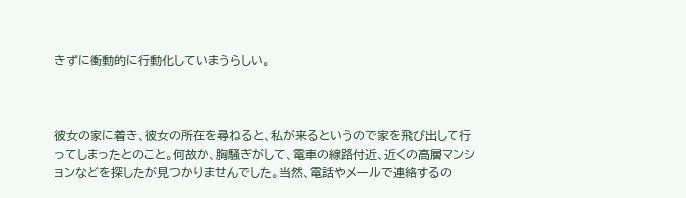きずに衝動的に行動化していまうらしい。



彼女の家に着き、彼女の所在を尋ねると、私が来るというので家を飛び出して行ってしまったとのこと。何故か、胸騒ぎがして、電車の線路付近、近くの高層マンションなどを探したが見つかりませんでした。当然、電話やメールで連絡するの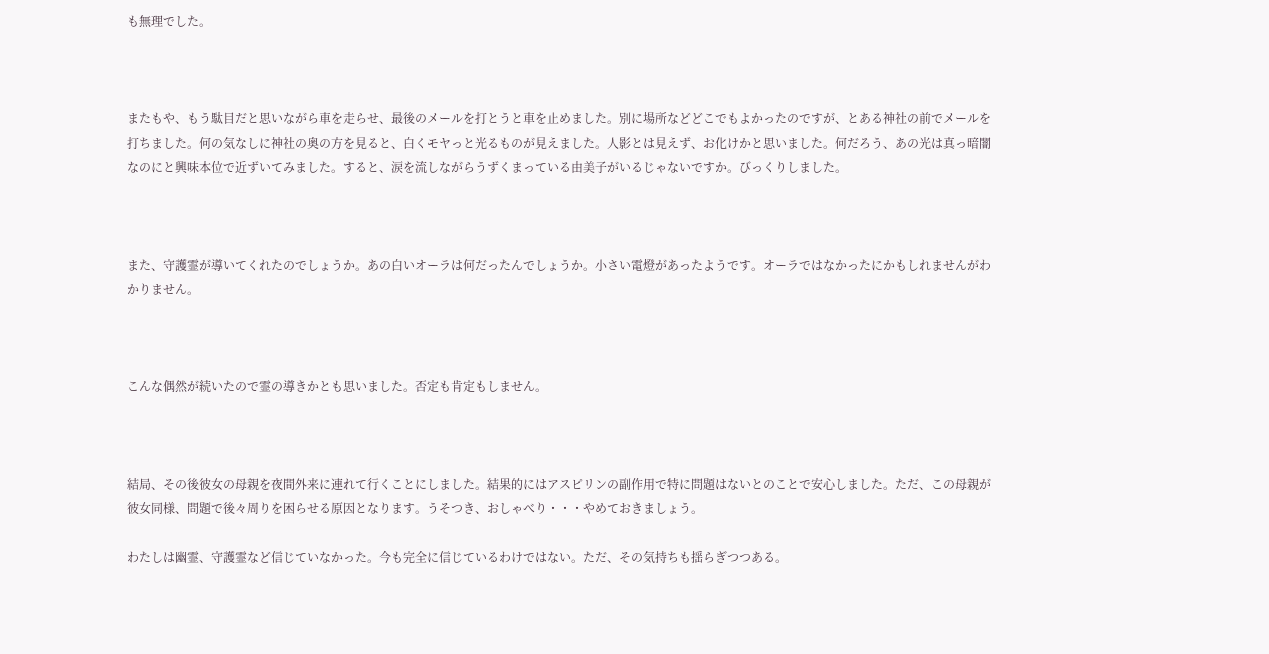も無理でした。



またもや、もう駄目だと思いながら車を走らせ、最後のメールを打とうと車を止めました。別に場所などどこでもよかったのですが、とある神社の前でメールを打ちました。何の気なしに神社の奥の方を見ると、白くモヤっと光るものが見えました。人影とは見えず、お化けかと思いました。何だろう、あの光は真っ暗闇なのにと興味本位で近ずいてみました。すると、涙を流しながらうずくまっている由美子がいるじゃないですか。びっくりしました。



また、守護霊が導いてくれたのでしょうか。あの白いオーラは何だったんでしょうか。小さい電燈があったようです。オーラではなかったにかもしれませんがわかりません。



こんな偶然が続いたので霊の導きかとも思いました。否定も肯定もしません。



結局、その後彼女の母親を夜間外来に連れて行くことにしました。結果的にはアスピリンの副作用で特に問題はないとのことで安心しました。ただ、この母親が彼女同様、問題で後々周りを困らせる原因となります。うそつき、おしゃべり・・・やめておきましょう。

わたしは幽霊、守護霊など信じていなかった。今も完全に信じているわけではない。ただ、その気持ちも揺らぎつつある。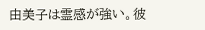由美子は霊感が強い。彼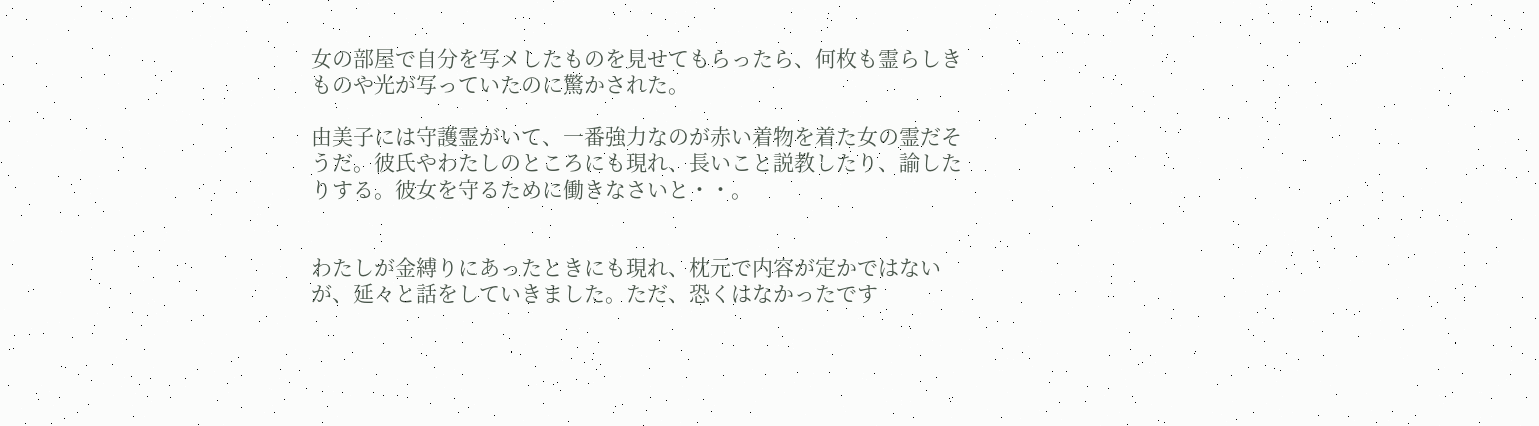女の部屋で自分を写メしたものを見せてもらったら、何枚も霊らしきものや光が写っていたのに驚かされた。

由美子には守護霊がいて、一番強力なのが赤い着物を着た女の霊だそうだ。彼氏やわたしのところにも現れ、長いこと説教したり、諭したりする。彼女を守るために働きなさいと・・。


わたしが金縛りにあったときにも現れ、枕元で内容が定かではないが、延々と話をしていきました。ただ、恐くはなかったです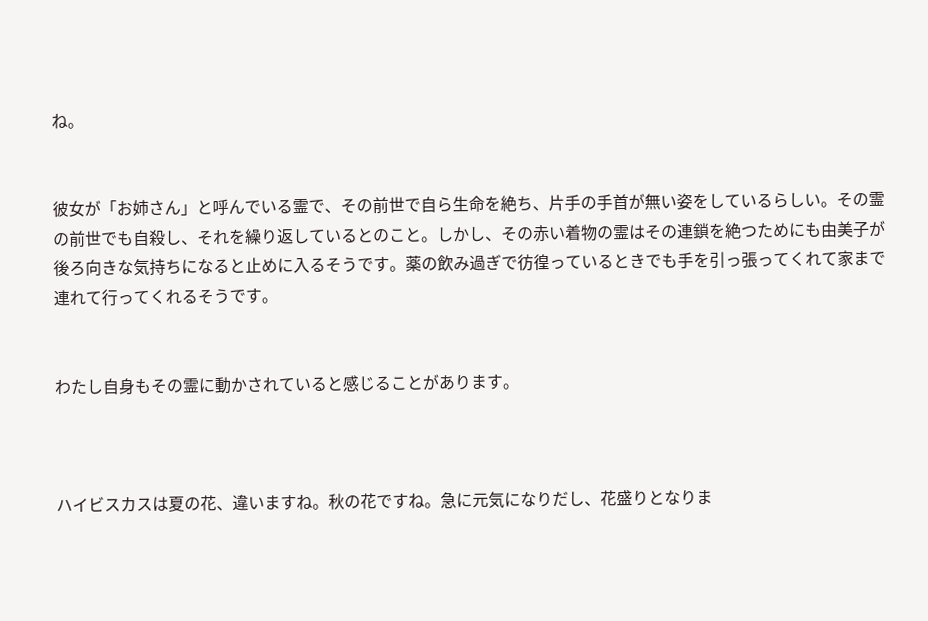ね。


彼女が「お姉さん」と呼んでいる霊で、その前世で自ら生命を絶ち、片手の手首が無い姿をしているらしい。その霊の前世でも自殺し、それを繰り返しているとのこと。しかし、その赤い着物の霊はその連鎖を絶つためにも由美子が後ろ向きな気持ちになると止めに入るそうです。薬の飲み過ぎで彷徨っているときでも手を引っ張ってくれて家まで連れて行ってくれるそうです。


わたし自身もその霊に動かされていると感じることがあります。



ハイビスカスは夏の花、違いますね。秋の花ですね。急に元気になりだし、花盛りとなりま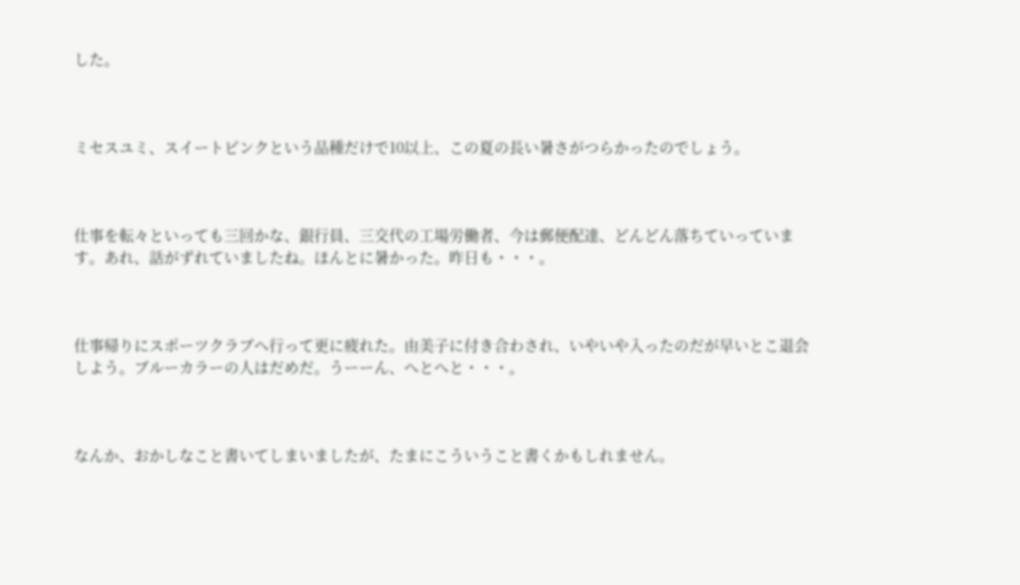した。



ミセスユミ、スイートピンクという品種だけで10以上、この夏の長い暑さがつらかったのでしょう。



仕事を転々といっても三回かな、銀行員、三交代の工場労働者、今は郵便配達、どんどん落ちていっています。あれ、話がずれていましたね。ほんとに暑かった。昨日も・・・。



仕事帰りにスポーツクラブへ行って更に疲れた。由美子に付き合わされ、いやいや入ったのだが早いとこ退会しよう。ブルーカラーの人はだめだ。うーーん、へとへと・・・。



なんか、おかしなこと書いてしまいましたが、たまにこういうこと書くかもしれません。